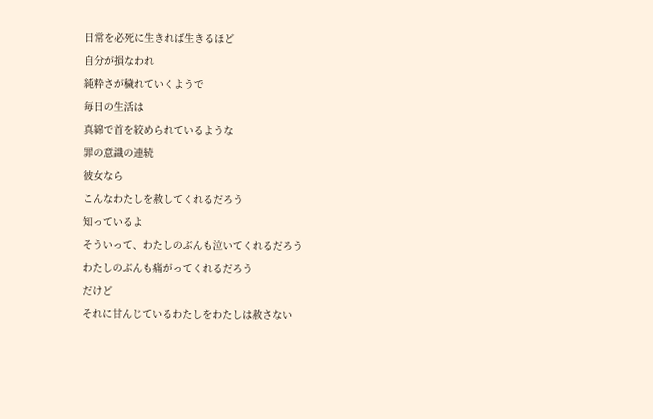日常を必死に生きれば生きるほど
自分が損なわれ
純粋さが穢れていくようで
毎日の生活は
真綿で首を絞められているような
罪の意識の連続
彼女なら
こんなわたしを赦してくれるだろう
知っているよ
そういって、わたしのぶんも泣いてくれるだろう
わたしのぶんも痛がってくれるだろう
だけど
それに甘んじているわたしをわたしは赦さない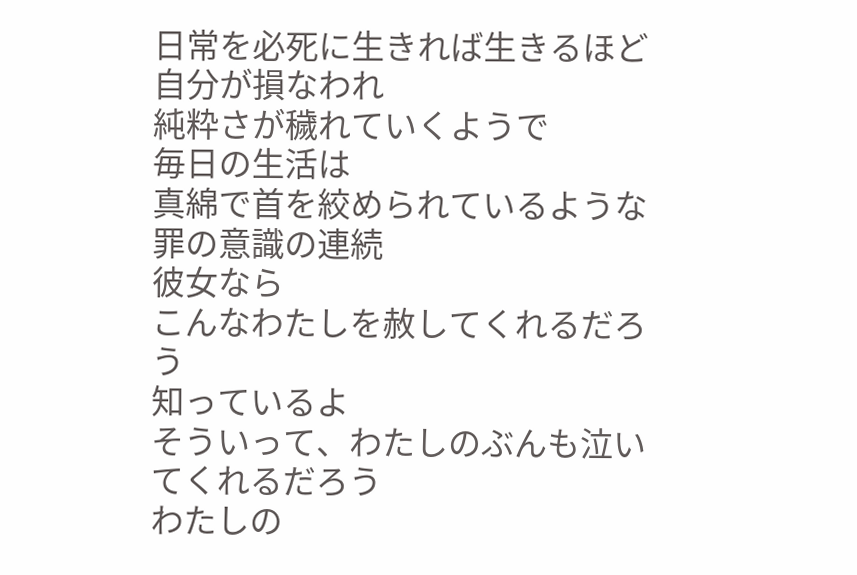日常を必死に生きれば生きるほど
自分が損なわれ
純粋さが穢れていくようで
毎日の生活は
真綿で首を絞められているような
罪の意識の連続
彼女なら
こんなわたしを赦してくれるだろう
知っているよ
そういって、わたしのぶんも泣いてくれるだろう
わたしの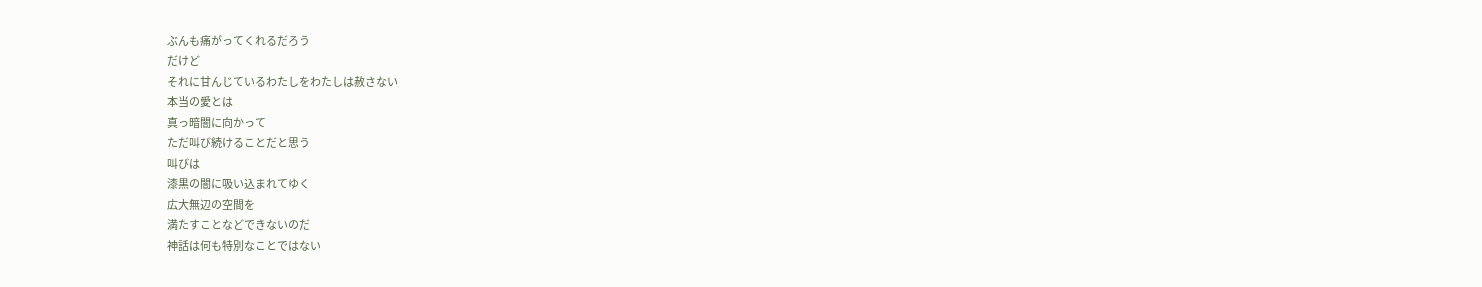ぶんも痛がってくれるだろう
だけど
それに甘んじているわたしをわたしは赦さない
本当の愛とは
真っ暗闇に向かって
ただ叫び続けることだと思う
叫びは
漆黒の闇に吸い込まれてゆく
広大無辺の空間を
満たすことなどできないのだ
神話は何も特別なことではない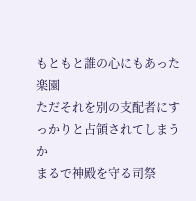もともと誰の心にもあった楽園
ただそれを別の支配者にすっかりと占領されてしまうか
まるで神殿を守る司祭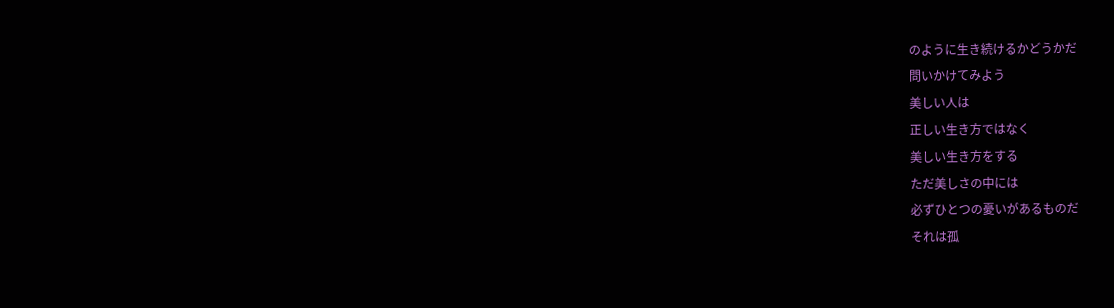のように生き続けるかどうかだ
問いかけてみよう
美しい人は
正しい生き方ではなく
美しい生き方をする
ただ美しさの中には
必ずひとつの憂いがあるものだ
それは孤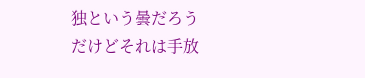独という曇だろう
だけどそれは手放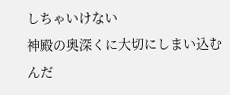しちゃいけない
神殿の奥深くに大切にしまい込むんだ